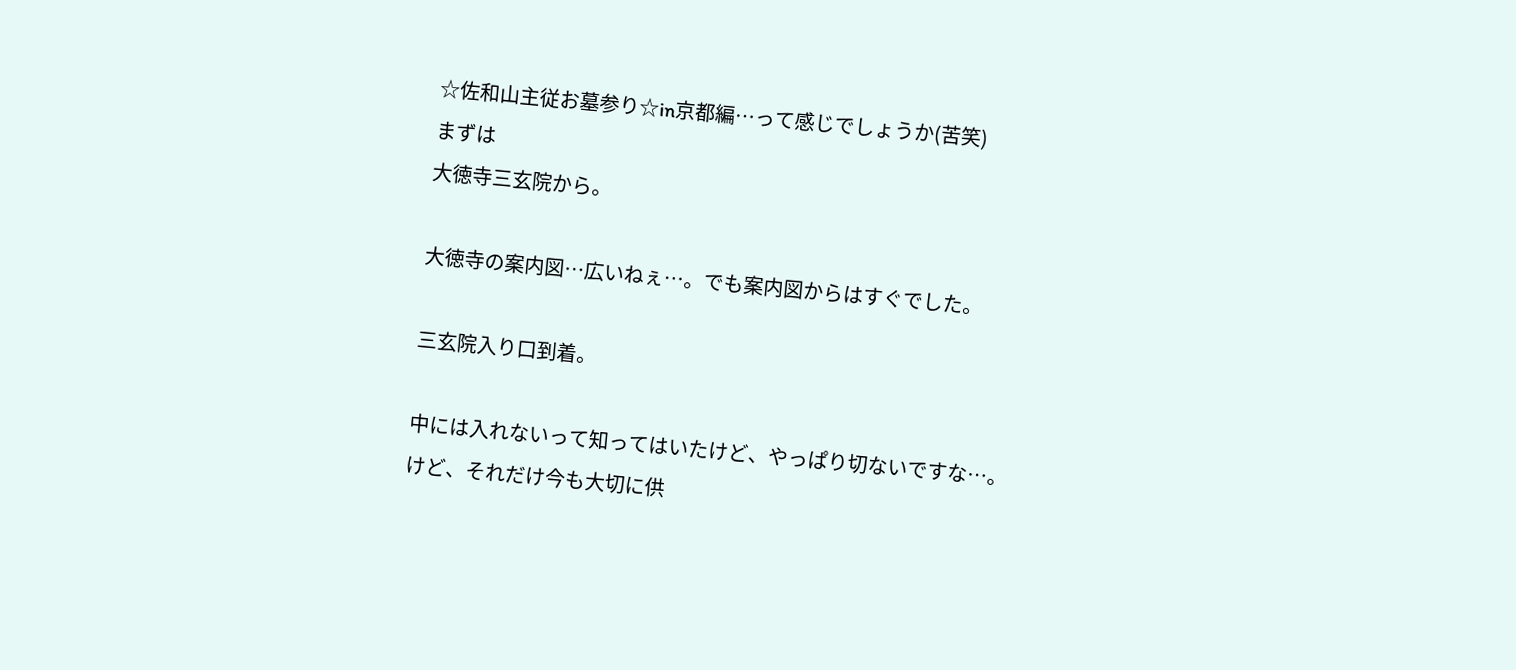☆佐和山主従お墓参り☆in京都編…って感じでしょうか(苦笑)
まずは
大徳寺三玄院から。

大徳寺の案内図…広いねぇ…。でも案内図からはすぐでした。

三玄院入り口到着。

中には入れないって知ってはいたけど、やっぱり切ないですな…。
けど、それだけ今も大切に供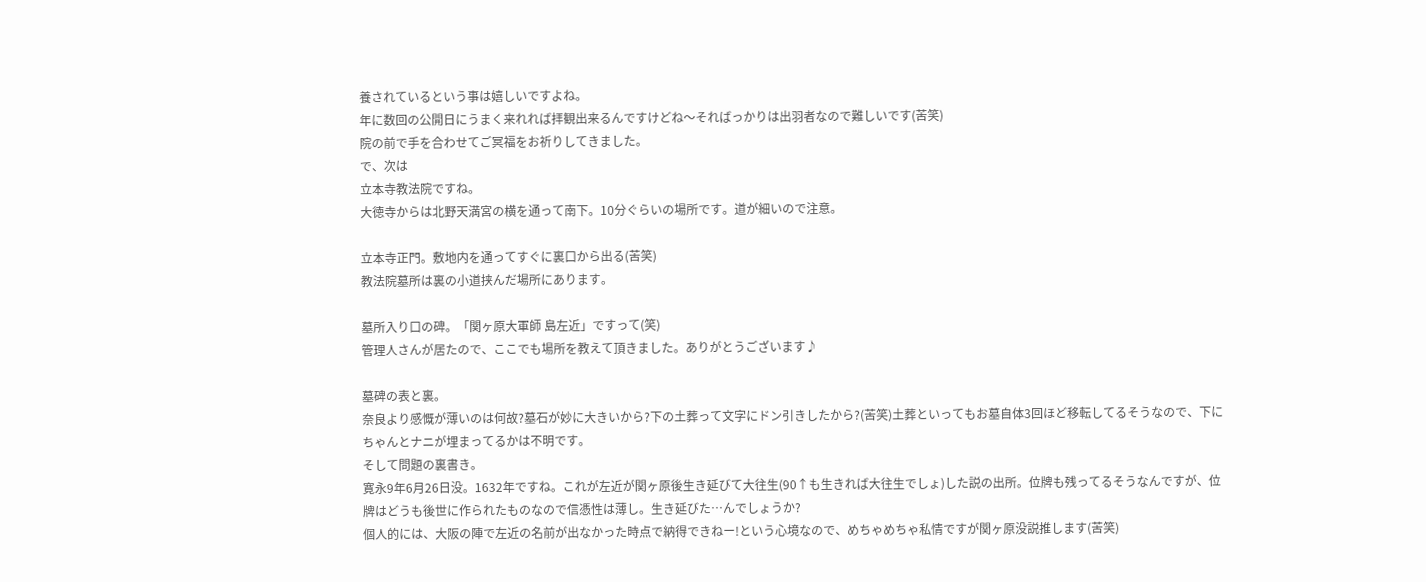養されているという事は嬉しいですよね。
年に数回の公開日にうまく来れれば拝観出来るんですけどね〜そればっかりは出羽者なので難しいです(苦笑)
院の前で手を合わせてご冥福をお祈りしてきました。
で、次は
立本寺教法院ですね。
大徳寺からは北野天満宮の横を通って南下。10分ぐらいの場所です。道が細いので注意。

立本寺正門。敷地内を通ってすぐに裏口から出る(苦笑)
教法院墓所は裏の小道挟んだ場所にあります。

墓所入り口の碑。「関ヶ原大軍師 島左近」ですって(笑)
管理人さんが居たので、ここでも場所を教えて頂きました。ありがとうございます♪

墓碑の表と裏。
奈良より感慨が薄いのは何故?墓石が妙に大きいから?下の土葬って文字にドン引きしたから?(苦笑)土葬といってもお墓自体3回ほど移転してるそうなので、下にちゃんとナニが埋まってるかは不明です。
そして問題の裏書き。
寛永9年6月26日没。1632年ですね。これが左近が関ヶ原後生き延びて大往生(90↑も生きれば大往生でしょ)した説の出所。位牌も残ってるそうなんですが、位牌はどうも後世に作られたものなので信憑性は薄し。生き延びた…んでしょうか?
個人的には、大阪の陣で左近の名前が出なかった時点で納得できねー!という心境なので、めちゃめちゃ私情ですが関ヶ原没説推します(苦笑)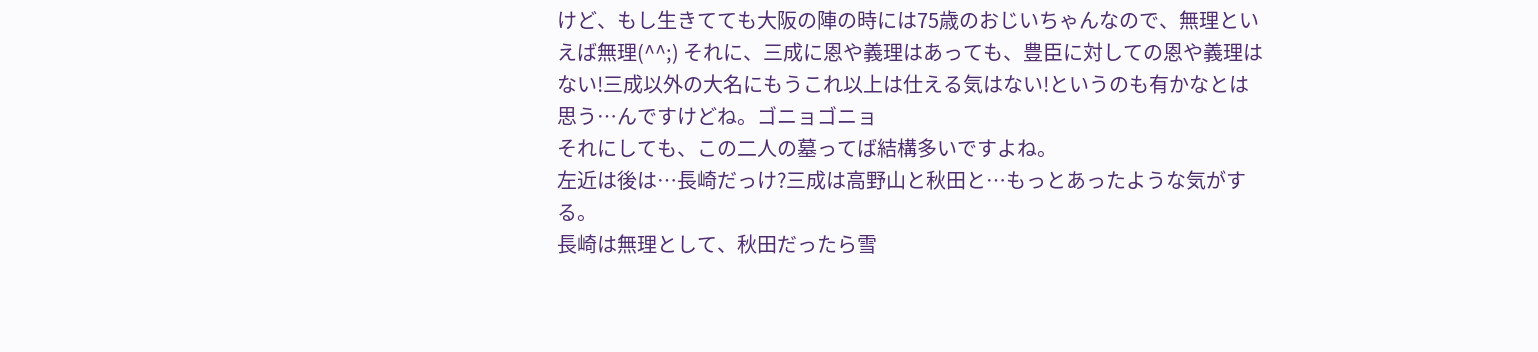けど、もし生きてても大阪の陣の時には75歳のおじいちゃんなので、無理といえば無理(^^;) それに、三成に恩や義理はあっても、豊臣に対しての恩や義理はない!三成以外の大名にもうこれ以上は仕える気はない!というのも有かなとは思う…んですけどね。ゴニョゴニョ
それにしても、この二人の墓ってば結構多いですよね。
左近は後は…長崎だっけ?三成は高野山と秋田と…もっとあったような気がする。
長崎は無理として、秋田だったら雪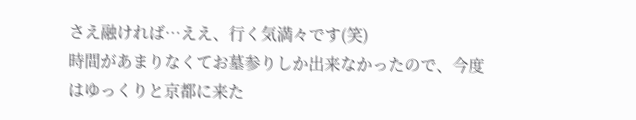さえ融ければ…ええ、行く気満々です(笑)
時間があまりなくてお墓参りしか出来なかったので、今度はゆっくりと京都に来た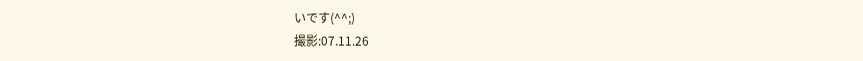いです(^^;)
撮影:07.11.26